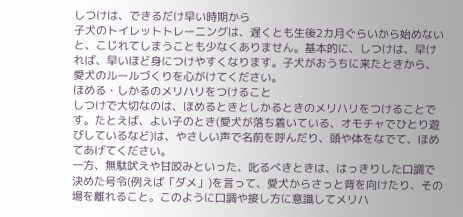しつけは、できるだけ早い時期から
子犬のトイレットトレーニングは、遅くとも生後2カ月ぐらいから始めないと、こじれてしまうことも少なくありません。基本的に、しつけは、早ければ、早いほど身につけやすくなります。子犬がおうちに来たときから、愛犬のルールづくりを心がけてください。
ほめる・しかるのメリハリをつけること
しつけで大切なのは、ほめるときとしかるときのメリハリをつけることです。たとえば、よい子のとき(愛犬が落ち着いている、オモチャでひとり遊びしているなど)は、やさしい声で名前を呼んだり、頭や体をなでて、ほめてあげてください。
一方、無駄吠えや甘咬みといった、叱るべきときは、はっきりした口調で決めた号令(例えば「ダメ」)を言って、愛犬からさっと背を向けたり、その場を離れること。このように口調や接し方に意識してメリハ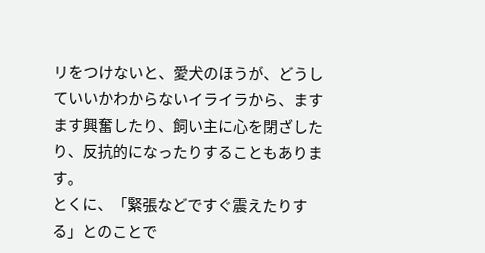リをつけないと、愛犬のほうが、どうしていいかわからないイライラから、ますます興奮したり、飼い主に心を閉ざしたり、反抗的になったりすることもあります。
とくに、「緊張などですぐ震えたりする」とのことで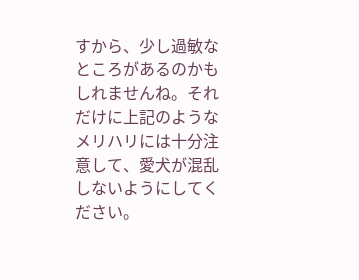すから、少し過敏なところがあるのかもしれませんね。それだけに上記のようなメリハリには十分注意して、愛犬が混乱しないようにしてください。